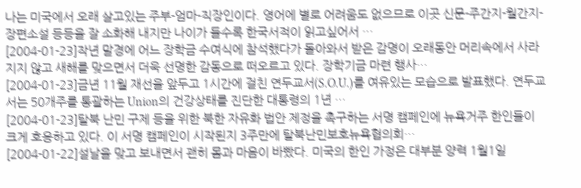나는 미국에서 오래 살고있는 주부-엄마-직장인이다. 영어에 별로 어려움도 없으므로 이곳 신문-주간지-월간지-장편소설 등등을 잘 소화해 내지만 나이가 들수록 한국서적이 읽고싶어서 …
[2004-01-23]작년 말경에 어느 장학금 수여식에 참석했다가 돌아와서 받은 감명이 오래동안 머리속에서 사라지지 않고 새해를 맞으면서 더욱 선명한 감동으로 떠오르고 있다. 장학기금 마련 행사…
[2004-01-23]금년 11월 재선을 앞두고 1시간에 걸친 연두교서(S.O.U.)를 여유있는 모습으로 발표했다. 연두교서는 50개주를 통괄하는 Union의 건강상태를 진단한 대통령의 1년 …
[2004-01-23]탈북 난민 구제 등을 위한 북한 자유화 법안 제정을 촉구하는 서명 캠페인에 뉴욕거주 한인들이 크게 호응하고 있다. 이 서명 캠페인이 시작된지 3주만에 탈북난민보호뉴욕협의회…
[2004-01-22]설날을 맞고 보내면서 괜히 몸과 마음이 바빴다. 미국의 한인 가정은 대부분 양력 1월1일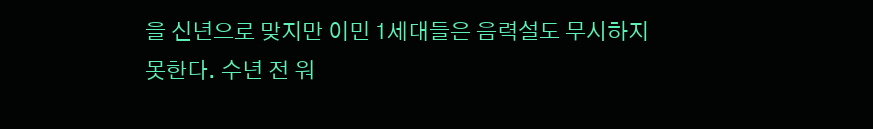을 신년으로 맞지만 이민 1세대들은 음력설도 무시하지 못한다. 수년 전 워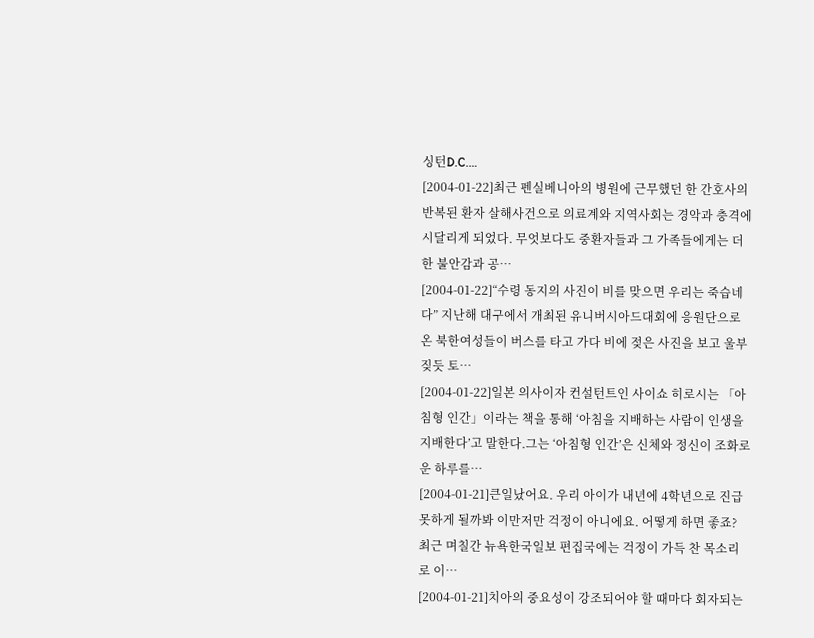싱턴D.C.…
[2004-01-22]최근 펜실베니아의 병원에 근무했던 한 간호사의 반복된 환자 살해사건으로 의료계와 지역사회는 경악과 충격에 시달리게 되었다. 무엇보다도 중환자들과 그 가족들에게는 더한 불안감과 공…
[2004-01-22]“수령 동지의 사진이 비를 맞으면 우리는 죽습네다” 지난해 대구에서 개최된 유니버시아드대회에 응원단으로 온 북한여성들이 버스를 타고 가다 비에 젖은 사진을 보고 울부짖듯 토…
[2004-01-22]일본 의사이자 컨설턴트인 사이쇼 히로시는 「아침형 인간」이라는 책을 통해 ‘아침을 지배하는 사람이 인생을 지배한다’고 말한다.그는 ‘아침형 인간’은 신체와 정신이 조화로운 하루를…
[2004-01-21]큰일났어요. 우리 아이가 내년에 4학년으로 진급 못하게 될까봐 이만저만 걱정이 아니에요. 어떻게 하면 좋죠? 최근 며칠간 뉴욕한국일보 편집국에는 걱정이 가득 찬 목소리로 이…
[2004-01-21]치아의 중요성이 강조되어야 할 때마다 회자되는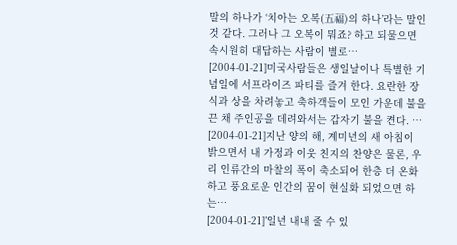말의 하나가 ‘치아는 오복(五福)의 하나’라는 말인 것 같다. 그러나 그 오복이 뭐죠? 하고 되물으면 속시원히 대답하는 사람이 별로…
[2004-01-21]미국사람들은 생일날이나 특별한 기념일에 서프라이즈 파티를 즐겨 한다. 요란한 장식과 상을 차려놓고 축하객들이 모인 가운데 불을 끈 채 주인공을 데려와서는 갑자기 불을 켠다. …
[2004-01-21]지난 양의 해, 계미년의 새 아침이 밝으면서 내 가정과 이웃 친지의 찬양은 물론, 우리 인류간의 마찰의 폭이 축소되어 한층 더 온화하고 풍요로운 인간의 꿈이 현실화 되었으면 하는…
[2004-01-21]’일년 내내 줄 수 있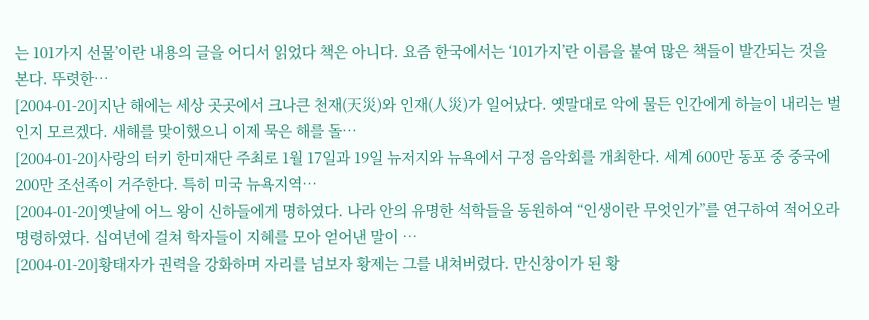는 101가지 선물’이란 내용의 글을 어디서 읽었다 책은 아니다. 요즘 한국에서는 ‘101가지’란 이름을 붙여 많은 책들이 발간되는 것을 본다. 뚜렷한…
[2004-01-20]지난 해에는 세상 곳곳에서 크나큰 천재(天災)와 인재(人災)가 일어났다. 옛말대로 악에 물든 인간에게 하늘이 내리는 벌인지 모르겠다. 새해를 맞이했으니 이제 묵은 해를 돌…
[2004-01-20]사랑의 터키 한미재단 주최로 1월 17일과 19일 뉴저지와 뉴욕에서 구정 음악회를 개최한다. 세계 600만 동포 중 중국에 200만 조선족이 거주한다. 특히 미국 뉴욕지역…
[2004-01-20]옛날에 어느 왕이 신하들에게 명하였다. 나라 안의 유명한 석학들을 동원하여 “인생이란 무엇인가”를 연구하여 적어오라 명령하였다. 십여년에 걸쳐 학자들이 지혜를 모아 얻어낸 말이 …
[2004-01-20]황태자가 권력을 강화하며 자리를 넘보자 황제는 그를 내쳐버렸다. 만신창이가 된 황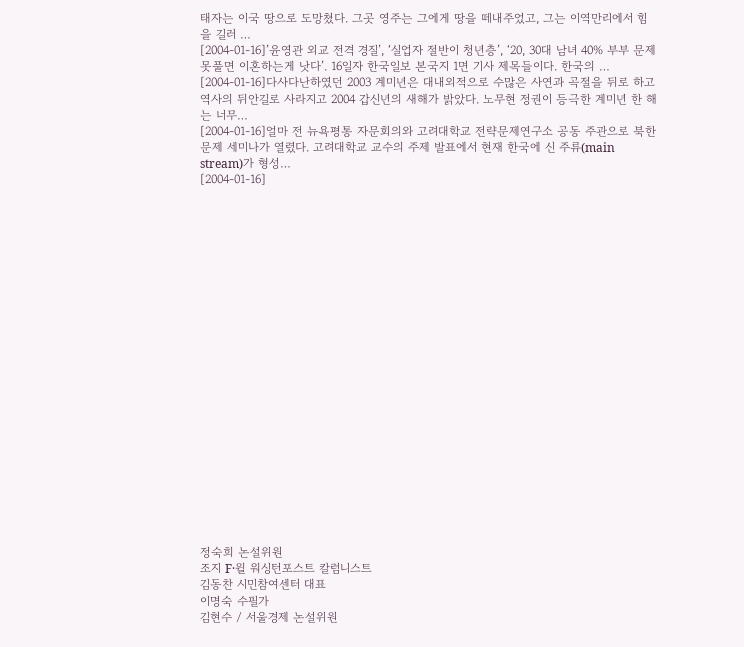태자는 이국 땅으로 도망쳤다. 그곳 영주는 그에게 땅을 떼내주었고, 그는 이역만리에서 힘을 길러 …
[2004-01-16]’윤영관 외교 전격 경질’, ‘실업자 절반이 청년층’, ‘20, 30대 남녀 40% 부부 문제 못풀면 이혼하는게 낫다’. 16일자 한국일보 본국지 1면 기사 제목들이다. 한국의 …
[2004-01-16]다사다난하였던 2003 계미년은 대내외적으로 수많은 사연과 곡절을 뒤로 하고 역사의 뒤안길로 사라지고 2004 갑신년의 새해가 밝았다. 노무현 정권이 등극한 계미년 한 해는 너무…
[2004-01-16]얼마 전 뉴욕평통 자문회의와 고려대학교 전략문제연구소 공동 주관으로 북한문제 세미나가 열렸다. 고려대학교 교수의 주제 발표에서 현재 한국에 신 주류(main stream)가 형성…
[2004-01-16]






















정숙희 논설위원
조지 F·윌 워싱턴포스트 칼럼니스트
김동찬 시민참여센터 대표
이명숙 수필가
김현수 / 서울경제 논설위원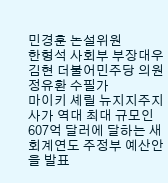민경훈 논설위원
한형석 사회부 부장대우
김현 더불어민주당 의원
정유환 수필가
마이키 셰릴 뉴지지주지사가 역대 최대 규모인 607억 달러에 달하는 새 회계연도 주정부 예산안을 발표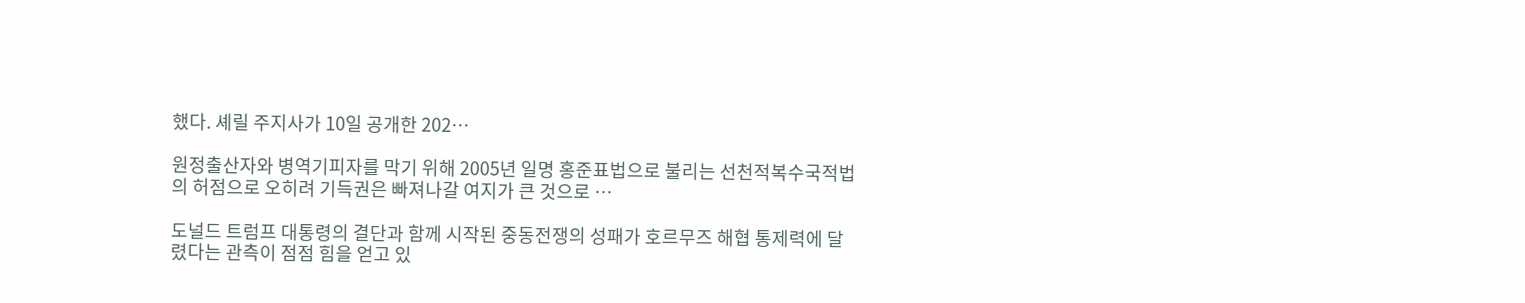했다. 셰릴 주지사가 10일 공개한 202…

원정출산자와 병역기피자를 막기 위해 2005년 일명 홍준표법으로 불리는 선천적복수국적법의 허점으로 오히려 기득권은 빠져나갈 여지가 큰 것으로 …

도널드 트럼프 대통령의 결단과 함께 시작된 중동전쟁의 성패가 호르무즈 해협 통제력에 달렸다는 관측이 점점 힘을 얻고 있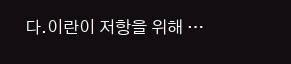다.이란이 저항을 위해 …